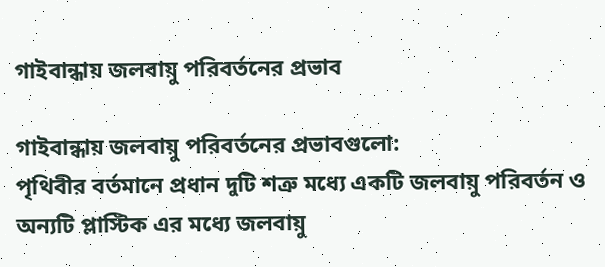গাইবান্ধায় জলবায়ু পরিবর্তনের প্রভাব

গাইবান্ধায় জলবায়ু পরিবর্তনের প্রভাবগুলো:
পৃথিবীর বর্তমানে প্রধান দুটি শত্রু মধ্যে একটি জলবায়ু পরিবর্তন ও অন্যটি প্লাস্টিক এর মধ্যে জলবায়ু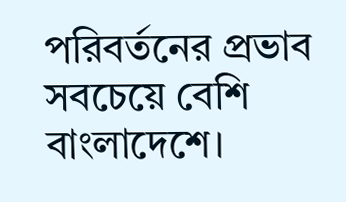পরিবর্তনের প্রভাব সবচেয়ে বেশি বাংলাদেশে।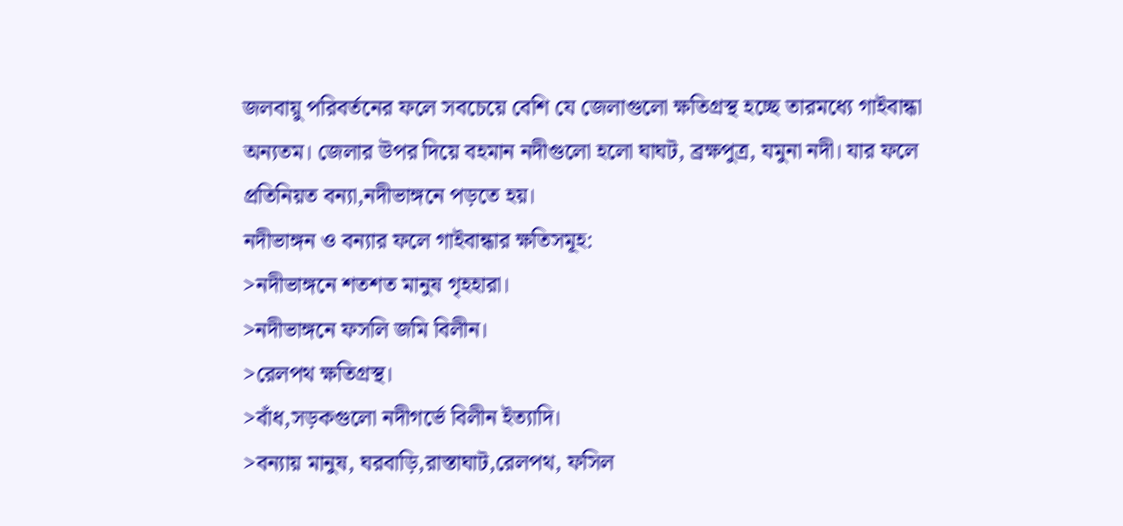জলবায়ু পরিবর্তনের ফলে সবচেয়ে বেশি যে জেলাগুলো ক্ষতিগ্রস্থ হচ্ছে তারমধ্যে গাইবান্ধা অন্যতম। জেলার উপর দিয়ে বহমান নদীগুলো হলো ঘাঘট, ব্রক্ষপুত্র, যমুনা নদী। যার ফলে প্রতিনিয়ত বন্যা,নদীভাঙ্গনে পড়তে হয়।
নদীভাঙ্গন ও বন্যার ফলে গাইবান্ধার ক্ষতিসমূহ:
>নদীভাঙ্গনে শতশত মানুষ গৃহহারা।
>নদীভাঙ্গনে ফসলি জমি বিলীন।
>রেলপথ ক্ষতিগ্রস্থ।
>বাঁধ,সড়কগুলো নদীগর্ভে বিলীন ইত্যাদি।
>বন্যায় মানুষ, ঘরবাড়ি,রাস্তাঘাট,রেলপথ, ফসিল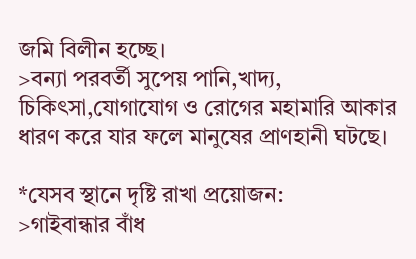জমি বিলীন হচ্ছে।
>বন্যা পরবর্তী সুপেয় পানি,খাদ্য, চিকিৎসা,যোগাযোগ ও রোগের মহামারি আকার ধারণ করে যার ফলে মানুষের প্রাণহানী ঘটছে।

*যেসব স্থানে দৃষ্টি রাখা প্রয়োজন:
>গাইবান্ধার বাঁধ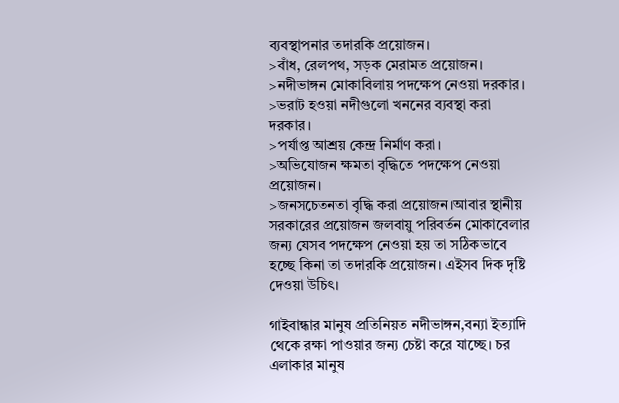ব্যবস্থাপনার তদারকি প্রয়োজন।
>বাঁধ, রেলপথ, সড়ক মেরামত প্রয়োজন।
>নদীভাঙ্গন মোকাবিলায় পদক্ষেপ নেওয়া দরকার।
>ভরাট হওয়া নদীগুলো খননের ব্যবস্থা করা দরকার।
>পর্যাপ্ত আশ্রয় কেন্দ্র নির্মাণ করা।
>অভিযোজন ক্ষমতা বৃদ্ধিতে পদক্ষেপ নেওয়া প্রয়োজন।
>জনসচেতনতা বৃদ্ধি করা প্রয়োজন।আবার স্থানীয় সরকারের প্রয়োজন জলবায়ু পরিবর্তন মোকাবেলার জন্য যেসব পদক্ষেপ নেওয়া হয় তা সঠিকভাবে হচ্ছে কিনা তা তদারকি প্রয়োজন। এইসব দিক দৃষ্টি দেওয়া উচিৎ।

গাইবান্ধার মানুষ প্রতিনিয়ত নদীভাঙ্গন,বন্যা ইত্যাদি থেকে রক্ষা পাওয়ার জন্য চেষ্টা করে যাচ্ছে। চর এলাকার মানুষ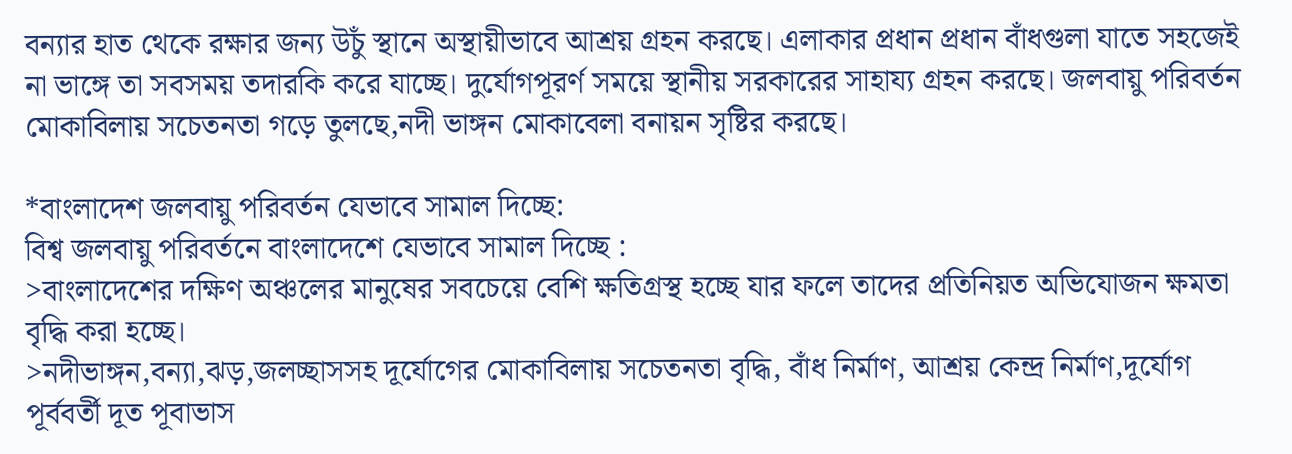বন্যার হাত থেকে রক্ষার জন্য উচুঁ স্থানে অস্থায়ীভাবে আশ্রয় গ্রহন করছে। এলাকার প্রধান প্রধান বাঁধগুলা যাতে সহজেই না ভাঙ্গে তা সবসময় তদারকি করে যাচ্ছে। দুর্যোগপূরর্ণ সময়ে স্থানীয় সরকারের সাহায্য গ্রহন করছে। জলবায়ু পরিবর্তন মোকাবিলায় সচেতনতা গড়ে তুলছে,নদী ভাঙ্গন মোকাবেলা বনায়ন সৃষ্টির করছে।

*বাংলাদেশ জলবায়ু পরিবর্তন যেভাবে সামাল দিচ্ছে:
বিশ্ব জলবায়ু পরিবর্তনে বাংলাদেশে যেভাবে সামাল দিচ্ছে :
>বাংলাদেশের দক্ষিণ অঞ্চলের মানুষের সবচেয়ে বেশি ক্ষতিগ্রস্থ হচ্ছে যার ফলে তাদের প্রতিনিয়ত অভিযোজন ক্ষমতা বৃদ্ধি করা হচ্ছে।
>নদীভাঙ্গন,বন্যা,ঝড়,জলচ্ছাসসহ দূর্যোগের মোকাবিলায় সচেতনতা বৃদ্ধি, বাঁধ নির্মাণ, আশ্রয় কেন্দ্র নির্মাণ,দূর্যোগ পূর্ববর্তী দূত পূবাভাস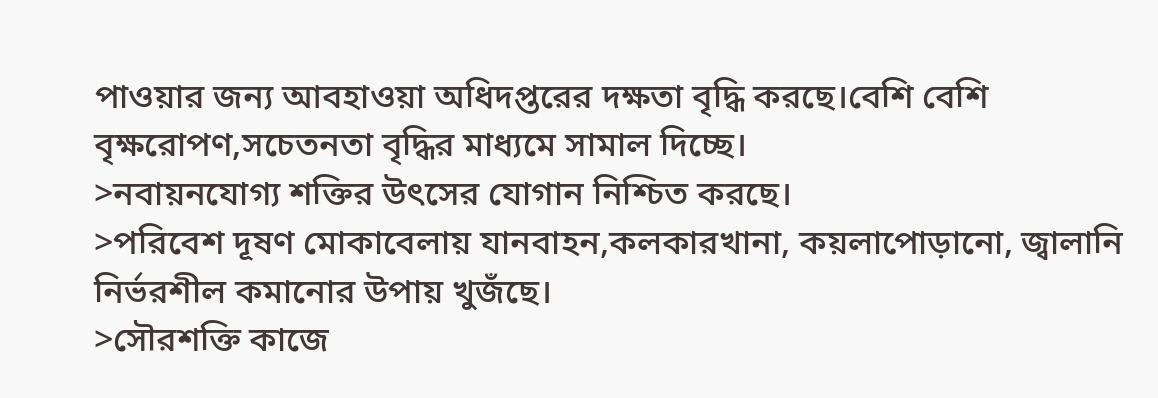পাওয়ার জন্য আবহাওয়া অধিদপ্তরের দক্ষতা বৃদ্ধি করছে।বেশি বেশি বৃক্ষরোপণ,সচেতনতা বৃদ্ধির মাধ্যমে সামাল দিচ্ছে।
>নবায়নযোগ্য শক্তির উৎসের যোগান নিশ্চিত করছে।
>পরিবেশ দূষণ মোকাবেলায় যানবাহন,কলকারখানা, কয়লাপোড়ানো, জ্বালানি নির্ভরশীল কমানোর উপায় খুজঁছে।
>সৌরশক্তি কাজে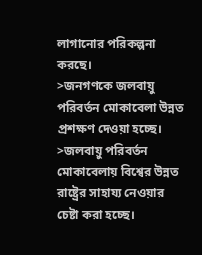লাগানোর পরিকল্পনা করছে।
>জনগণকে জলবায়ু পরিবর্তন মোকাবেলা উন্নত প্রশক্ষণ দেওয়া হচ্ছে।
>জলবায়ু পরিবর্তন মোকাবেলায় বিশ্বের উন্নত রাষ্ট্রের সাহায্য নেওয়ার চেষ্টা করা হচ্ছে।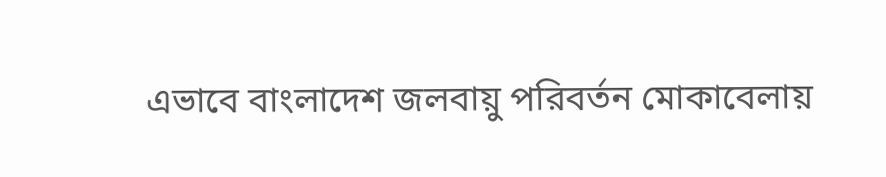এভাবে বাংলাদেশ জলবায়ু পরিবর্তন মোকাবেলায়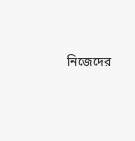নিজেদের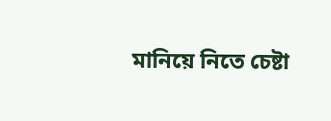মানিয়ে নিতে চেষ্টা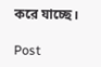করে যাচ্ছে।

Post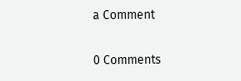a Comment

0 Comments